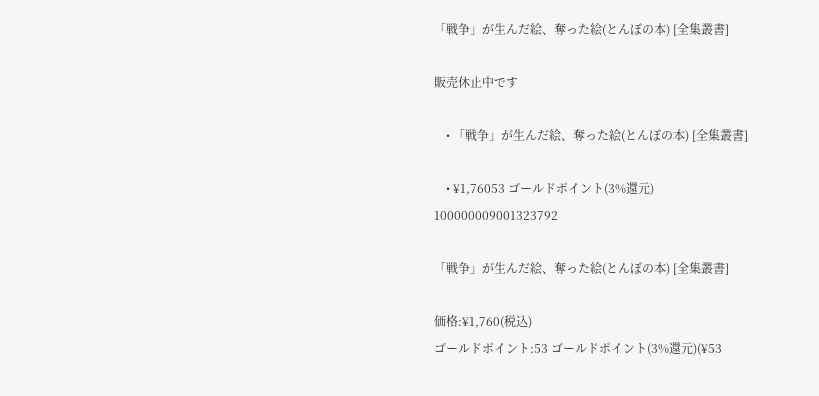「戦争」が生んだ絵、奪った絵(とんぼの本) [全集叢書]

販売休止中です

    • 「戦争」が生んだ絵、奪った絵(とんぼの本) [全集叢書]

    • ¥1,76053 ゴールドポイント(3%還元)
100000009001323792

「戦争」が生んだ絵、奪った絵(とんぼの本) [全集叢書]

価格:¥1,760(税込)
ゴールドポイント:53 ゴールドポイント(3%還元)(¥53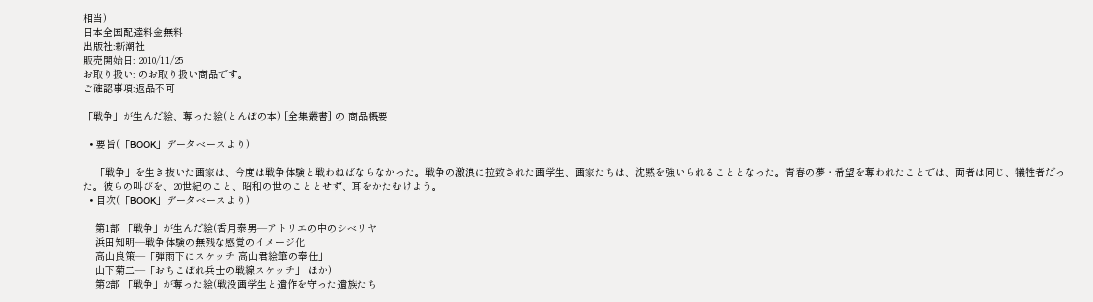相当)
日本全国配達料金無料
出版社:新潮社
販売開始日: 2010/11/25
お取り扱い: のお取り扱い商品です。
ご確認事項:返品不可

「戦争」が生んだ絵、奪った絵(とんぼの本) [全集叢書] の 商品概要

  • 要旨(「BOOK」データベースより)

    「戦争」を生き抜いた画家は、今度は戦争体験と戦わねばならなかった。戦争の激浪に拉致された画学生、画家たちは、沈黙を強いられることとなった。青春の夢・希望を奪われたことでは、両者は同じ、犠牲者だった。彼らの叫びを、20世紀のこと、昭和の世のこととせず、耳をかたむけよう。
  • 目次(「BOOK」データベースより)

    第1部 「戦争」が生んだ絵(香月泰男―アトリエの中のシベリヤ
    浜田知明―戦争体験の無残な感覚のイメージ化
    高山良策―「弾雨下にスケッチ 高山君絵筆の奉仕」
    山下菊二―「おちこぼれ兵士の戦線スケッチ」 ほか)
    第2部 「戦争」が奪った絵(戦没画学生と遺作を守った遺族たち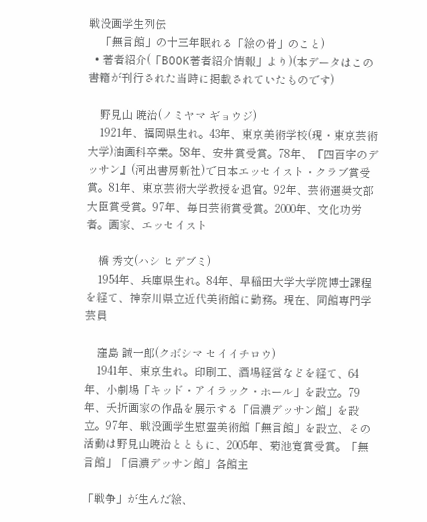戦没画学生列伝
    「無言館」の十三年眠れる「絵の骨」のこと)
  • 著者紹介(「BOOK著者紹介情報」より)(本データはこの書籍が刊行された当時に掲載されていたものです)

    野見山 暁治(ノミヤマ ギョウジ)
    1921年、福岡県生れ。43年、東京美術学校(現・東京芸術大学)油画科卒業。58年、安井賞受賞。78年、『四百字のデッサン』(河出書房新社)で日本エッセイスト・クラブ賞受賞。81年、東京芸術大学教授を退官。92年、芸術選奨文部大臣賞受賞。97年、毎日芸術賞受賞。2000年、文化功労者。画家、エッセイスト

    橋 秀文(ハシ ヒデブミ)
    1954年、兵庫県生れ。84年、早稲田大学大学院博士課程を経て、神奈川県立近代美術館に勤務。現在、同館専門学芸員

    窪島 誠一郎(クボシマ セイイチロウ)
    1941年、東京生れ。印刷工、酒場経営などを経て、64年、小劇場「キッド・アイラック・ホール」を設立。79年、夭折画家の作品を展示する「信濃デッサン館」を設立。97年、戦没画学生慰霊美術館「無言館」を設立、その活動は野見山暁治とともに、2005年、菊池寛賞受賞。「無言館」「信濃デッサン館」各館主

「戦争」が生んだ絵、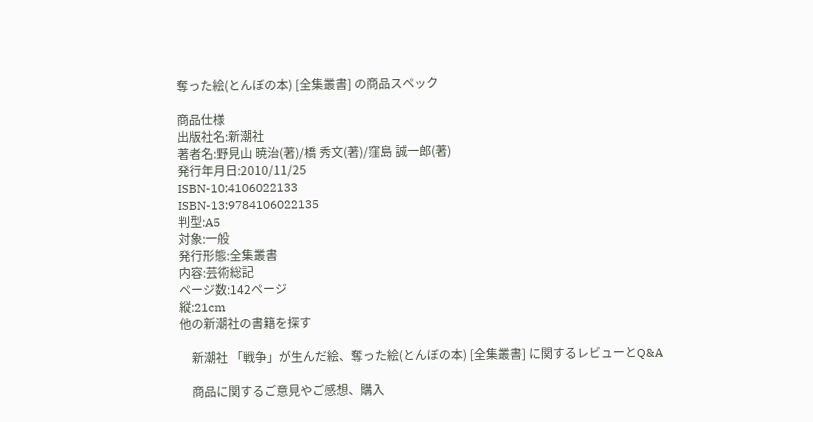奪った絵(とんぼの本) [全集叢書] の商品スペック

商品仕様
出版社名:新潮社
著者名:野見山 暁治(著)/橋 秀文(著)/窪島 誠一郎(著)
発行年月日:2010/11/25
ISBN-10:4106022133
ISBN-13:9784106022135
判型:A5
対象:一般
発行形態:全集叢書
内容:芸術総記
ページ数:142ページ
縦:21cm
他の新潮社の書籍を探す

    新潮社 「戦争」が生んだ絵、奪った絵(とんぼの本) [全集叢書] に関するレビューとQ&A

    商品に関するご意見やご感想、購入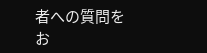者への質問をお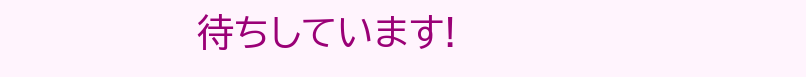待ちしています!